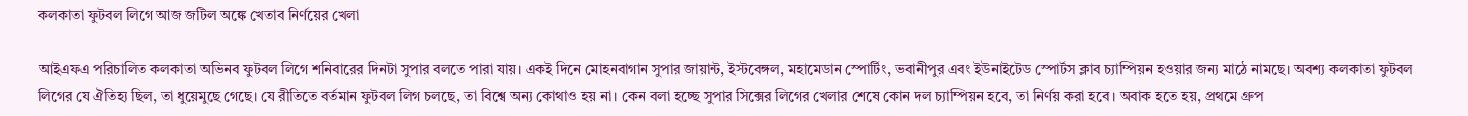কলকাতা ফুটবল লিগে আজ জটিল অঙ্কে খেতাব নির্ণয়ের খেলা

আইএফএ পরিচালিত কলকাতা অভিনব ফুটবল লিগে শনিবারের দিনটা সুপার বলতে পারা যায়। একই দিনে মোহনবাগান সুপার জায়ান্ট, ইস্টবেঙ্গল, মহামেডান স্পোর্টিং, ভবানীপুর এবং ইউনাইটেড স্পোর্টস ক্লাব চ্যাম্পিয়ন হওয়ার জন্য মাঠে নামছে। অবশ্য কলকাতা ফুটবল লিগের যে ঐতিহ্য ছিল, তা ধুয়েমুছে গেছে। যে রীতিতে বর্তমান ফুটবল লিগ চলছে, তা বিশ্বে অন্য কোথাও হয় না। কেন বলা হচ্ছে সুপার সিক্সের লিগের খেলার শেষে কোন দল চ্যাম্পিয়ন হবে, তা নির্ণয় করা হবে। অবাক হতে হয়, প্রথমে গ্রুপ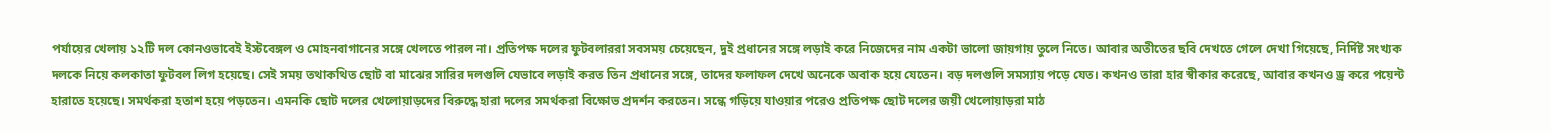পর্যায়ের খেলায় ১২টি দল কোনওভাবেই ইস্টবেঙ্গল ও মোহনবাগানের সঙ্গে খেলতে পারল না। প্রতিপক্ষ দলের ফুটবলাররা সবসময় চেয়েছেন, দুই প্রধানের সঙ্গে লড়াই করে নিজেদের নাম একটা ভালো জায়গায় তুলে নিতে। আবার অতীতের ছবি দেখতে গেলে দেখা গিয়েছে, নির্দিষ্ট সংখ্যক দলকে নিয়ে কলকাতা ফুটবল লিগ হয়েছে। সেই সময় তথাকথিত ছোট বা মাঝের সারির দলগুলি যেভাবে লড়াই করত তিন প্রধানের সঙ্গে, তাদের ফলাফল দেখে অনেকে অবাক হয়ে যেতেন। বড় দলগুলি সমস্যায় পড়ে যেত। কখনও তারা হার স্বীকার করেছে, আবার কখনও ড্র করে পয়েন্ট হারাতে হয়েছে। সমর্থকরা হতাশ হয়ে পড়তেন। এমনকি ছোট দলের খেলোয়াড়দের বিরুদ্ধে হারা দলের সমর্থকরা বিক্ষোভ প্রদর্শন করতেন। সন্ধে গড়িয়ে যাওয়ার পরেও প্রতিপক্ষ ছোট দলের জয়ী খেলোয়াড়রা মাঠ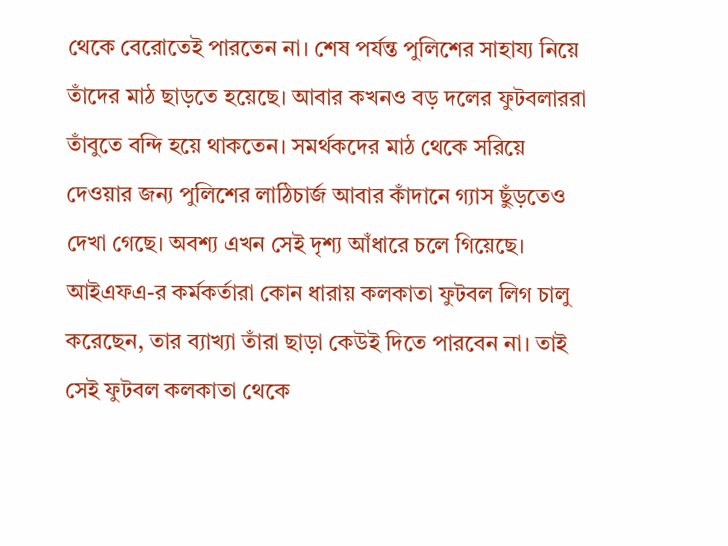থেকে বেরোতেই পারতেন না। শেষ পর্যন্ত পুলিশের সাহায্য নিয়ে তাঁদের মাঠ ছাড়তে হয়েছে। আবার কখনও বড় দলের ফুটবলাররা তাঁবুতে বন্দি হয়ে থাকতেন। সমর্থকদের মাঠ থেকে সরিয়ে দেওয়ার জন্য পুলিশের লাঠিচার্জ আবার কাঁদানে গ্যাস ছুঁড়তেও দেখা গেছে। অবশ্য এখন সেই দৃশ্য আঁধারে চলে গিয়েছে। আইএফএ-র কর্মকর্তারা কোন ধারায় কলকাতা ফুটবল লিগ চালু করেছেন, তার ব্যাখ্যা তাঁরা ছাড়া কেউই দিতে পারবেন না। তাই সেই ফুটবল কলকাতা থেকে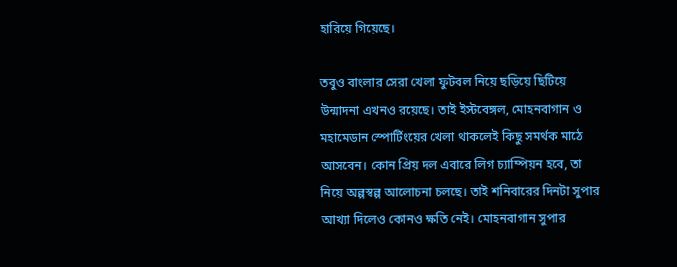হারিয়ে গিয়েছে।

তবুও বাংলার সেরা খেলা ফুটবল নিয়ে ছড়িয়ে ছিটিয়ে উন্মাদনা এখনও রয়েছে। তাই ইস্টবেঙ্গল, মোহনবাগান ও মহামেডান স্পোর্টিংয়ের খেলা থাকলেই কিছু সমর্থক মাঠে আসবেন। কোন প্রিয় দল এবারে লিগ চ্যাম্পিয়ন হবে, তা নিয়ে অল্পস্বল্প আলোচনা চলছে। তাই শনিবারের দিনটা সুপার আখ্যা দিলেও কোনও ক্ষতি নেই। মোহনবাগান সুপার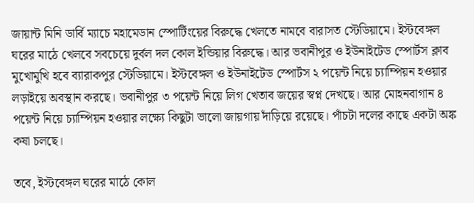জায়ান্ট মিনি ডার্বি ম্যাচে মহামেডান স্পোর্টিংয়ের বিরুদ্ধে খেলতে নামবে বারাসত স্টেডিয়ামে। ইস্টবেঙ্গল ঘরের মাঠে খেলবে সবচেয়ে দুর্বল দল কোল ইন্ডিয়ার বিরুদ্ধে। আর ভবানীপুর ও ইউনাইটেড স্পোর্টস ক্লাব মুখোমুখি হবে ব্যারাকপুর স্টেডিয়ামে। ইস্টবেঙ্গল ও ইউনাইটেড স্পোর্টস ২ পয়েন্ট নিয়ে চ্যাম্পিয়ন হওয়ার লড়াইয়ে অবস্থান করছে। ভবানীপুর ৩ পয়েন্ট নিয়ে লিগ খেতাব জয়ের স্বপ্ন দেখছে। আর মোহনবাগান ৪ পয়েন্ট নিয়ে চ্যাম্পিয়ন হওয়ার লক্ষ্যে কিছুটা ভালো জায়গায় দাঁড়িয়ে রয়েছে। পাঁচটা দলের কাছে একটা অঙ্ক কষা চলছে।

তবে, ইস্টবেঙ্গল ঘরের মাঠে কোল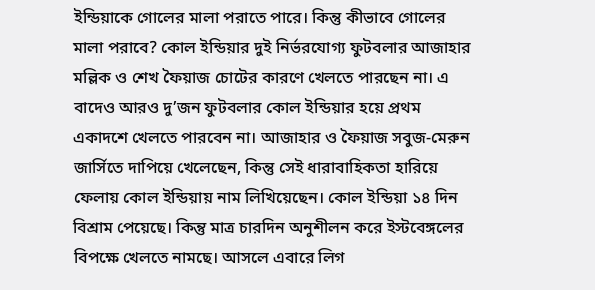ইন্ডিয়াকে গোলের মালা পরাতে পারে। কিন্তু কীভাবে গোলের মালা পরাবে? কোল ইন্ডিয়ার দুই নির্ভরযোগ্য ফুটবলার আজাহার মল্লিক ও শেখ ফৈয়াজ চোটের কারণে খেলতে পারছেন না। এ বাদেও আরও দু’জন ফুটবলার কোল ইন্ডিয়ার হয়ে প্রথম একাদশে খেলতে পারবেন না। আজাহার ও ফৈয়াজ সবুজ-মেরুন জার্সিতে দাপিয়ে খেলেছেন, কিন্তু সেই ধারাবাহিকতা হারিয়ে ফেলায় কোল ইন্ডিয়ায় নাম লিখিয়েছেন। কোল ইন্ডিয়া ১৪ দিন বিশ্রাম পেয়েছে। কিন্তু মাত্র চারদিন অনুশীলন করে ইস্টবেঙ্গলের বিপক্ষে খেলতে নামছে। আসলে এবারে লিগ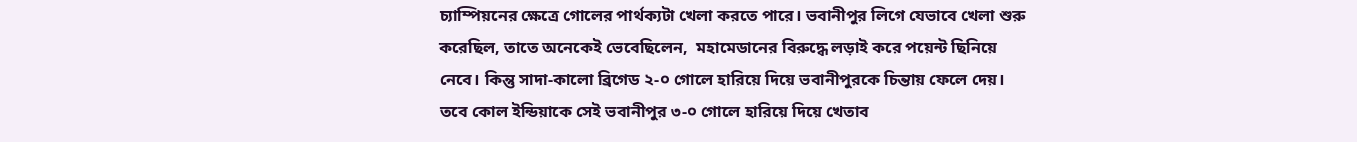চ্যাম্পিয়নের ক্ষেত্রে গোলের পার্থক্যটা খেলা করতে পারে। ভবানীপুর লিগে যেভাবে খেলা শুরু করেছিল, তাতে অনেকেই ভেবেছিলেন,  মহামেডানের বিরুদ্ধে লড়াই করে পয়েন্ট ছিনিয়ে নেবে। কিন্তু সাদা-কালো ব্রিগেড ২-০ গোলে হারিয়ে দিয়ে ভবানীপুরকে চিন্তায় ফেলে দেয়। তবে কোল ইন্ডিয়াকে সেই ভবানীপুর ৩-০ গোলে হারিয়ে দিয়ে খেতাব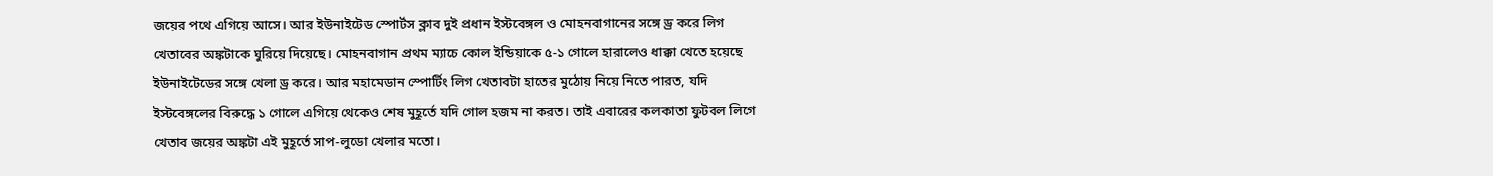জয়ের পথে এগিয়ে আসে। আর ইউনাইটেড স্পোর্টস ক্লাব দুই প্রধান ইস্টবেঙ্গল ও মোহনবাগানের সঙ্গে ড্র করে লিগ খেতাবের অঙ্কটাকে ঘুরিয়ে দিয়েছে। মোহনবাগান প্রথম ম্যাচে কোল ইন্ডিয়াকে ৫-১ গোলে হারালেও ধাক্কা খেতে হয়েছে ইউনাইটেডের সঙ্গে খেলা ড্র করে। আর মহামেডান স্পোর্টিং লিগ খেতাবটা হাতের মুঠোয় নিয়ে নিতে পারত, যদি ইস্টবেঙ্গলের বিরুদ্ধে ১ গোলে এগিয়ে থেকেও শেষ মুহূর্তে যদি গোল হজম না করত। তাই এবারের কলকাতা ফুটবল লিগে খেতাব জয়ের অঙ্কটা এই মুহূর্তে সাপ-লুডো খেলার মতো।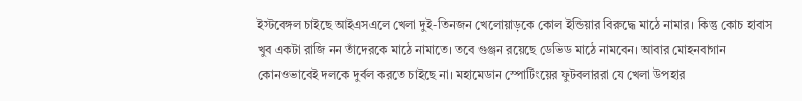ইস্টবেঙ্গল চাইছে আইএসএলে খেলা দুই-তিনজন খেলোয়াড়কে কোল ইন্ডিয়ার বিরুদ্ধে মাঠে নামার। কিন্তু কোচ হাবাস খুব একটা রাজি নন তাঁদেরকে মাঠে নামাতে। তবে গুঞ্জন রয়েছে ডেভিড মাঠে নামবেন। আবার মোহনবাগান কোনওভাবেই দলকে দুর্বল করতে চাইছে না। মহামেডান স্পোর্টিংয়ের ফুটবলাররা যে খেলা উপহার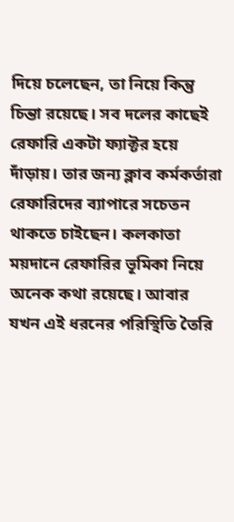দিয়ে চলেছেন, তা নিয়ে কিন্তু চিন্তা রয়েছে। সব দলের কাছেই রেফারি একটা ফ্যাক্টর হয়ে দাঁড়ায়। তার জন্য ক্লাব কর্মকর্তারা রেফারিদের ব্যাপারে সচেতন থাকতে চাইছেন। কলকাতা ময়দানে রেফারির ভূমিকা নিয়ে অনেক কথা রয়েছে। আবার যখন এই ধরনের পরিস্থিতি তৈরি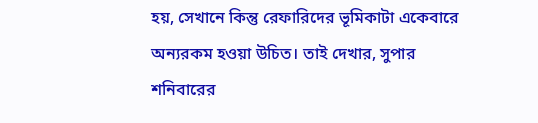হয়, সেখানে কিন্তু রেফারিদের ভূমিকাটা একেবারে অন্যরকম হওয়া উচিত। তাই দেখার, সুপার শনিবারের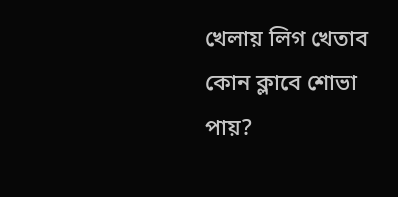খেলায় লিগ খেতাব কোন ক্লাবে শোভা পায়?